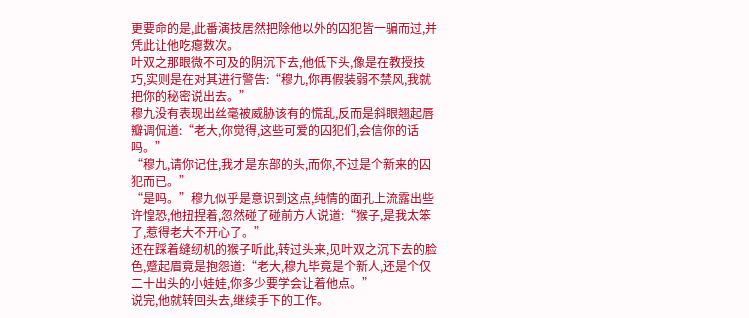更要命的是,此番演技居然把除他以外的囚犯皆一骗而过,并凭此让他吃瘪数次。
叶双之那眼微不可及的阴沉下去,他低下头,像是在教授技巧,实则是在对其进行警告:“穆九,你再假装弱不禁风,我就把你的秘密说出去。”
穆九没有表现出丝毫被威胁该有的慌乱,反而是斜眼翘起唇瓣调侃道:“老大,你觉得,这些可爱的囚犯们,会信你的话吗。”
“穆九,请你记住,我才是东部的头,而你,不过是个新来的囚犯而已。”
“是吗。”穆九似乎是意识到这点,纯情的面孔上流露出些许惶恐,他扭捏着,忽然碰了碰前方人说道:“猴子,是我太笨了,惹得老大不开心了。”
还在踩着缝纫机的猴子听此,转过头来,见叶双之沉下去的脸色,蹙起眉竟是抱怨道:“老大,穆九毕竟是个新人,还是个仅二十出头的小娃娃,你多少要学会让着他点。”
说完,他就转回头去,继续手下的工作。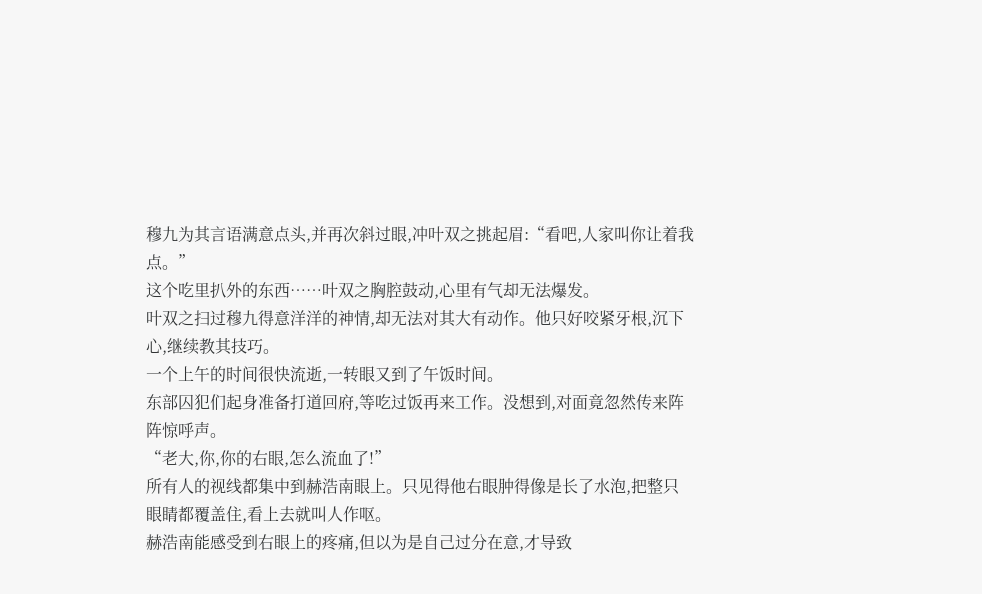穆九为其言语满意点头,并再次斜过眼,冲叶双之挑起眉:“看吧,人家叫你让着我点。”
这个吃里扒外的东西……叶双之胸腔鼓动,心里有气却无法爆发。
叶双之扫过穆九得意洋洋的神情,却无法对其大有动作。他只好咬紧牙根,沉下心,继续教其技巧。
一个上午的时间很快流逝,一转眼又到了午饭时间。
东部囚犯们起身准备打道回府,等吃过饭再来工作。没想到,对面竟忽然传来阵阵惊呼声。
“老大,你,你的右眼,怎么流血了!”
所有人的视线都集中到赫浩南眼上。只见得他右眼肿得像是长了水泡,把整只眼睛都覆盖住,看上去就叫人作呕。
赫浩南能感受到右眼上的疼痛,但以为是自己过分在意,才导致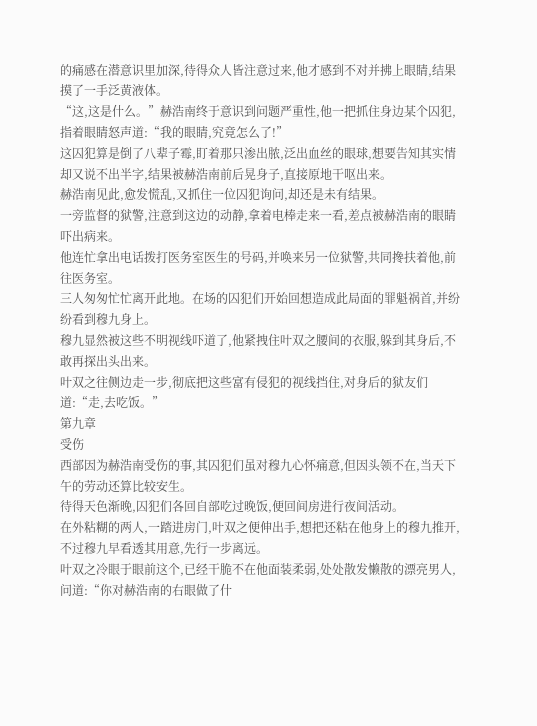的痛感在潜意识里加深,待得众人皆注意过来,他才感到不对并拂上眼睛,结果摸了一手泛黄液体。
“这,这是什么。”赫浩南终于意识到问题严重性,他一把抓住身边某个囚犯,指着眼睛怒声道:“我的眼睛,究竟怎么了!”
这囚犯算是倒了八辈子霉,盯着那只渗出脓,泛出血丝的眼球,想要告知其实情却又说不出半字,结果被赫浩南前后晃身子,直接原地干呕出来。
赫浩南见此,愈发慌乱,又抓住一位囚犯询问,却还是未有结果。
一旁监督的狱警,注意到这边的动静,拿着电棒走来一看,差点被赫浩南的眼睛吓出病来。
他连忙拿出电话拨打医务室医生的号码,并唤来另一位狱警,共同搀扶着他,前往医务室。
三人匆匆忙忙离开此地。在场的囚犯们开始回想造成此局面的罪魁祸首,并纷纷看到穆九身上。
穆九显然被这些不明视线吓道了,他紧拽住叶双之腰间的衣服,躲到其身后,不敢再探出头出来。
叶双之往侧边走一步,彻底把这些富有侵犯的视线挡住,对身后的狱友们道:“走,去吃饭。”
第九章
受伤
西部因为赫浩南受伤的事,其囚犯们虽对穆九心怀痛意,但因头领不在,当天下午的劳动还算比较安生。
待得天色渐晚,囚犯们各回自部吃过晚饭,便回间房进行夜间活动。
在外粘糊的两人,一踏进房门,叶双之便伸出手,想把还粘在他身上的穆九推开,不过穆九早看透其用意,先行一步离远。
叶双之冷眼于眼前这个,已经干脆不在他面装柔弱,处处散发懒散的漂亮男人,问道:“你对赫浩南的右眼做了什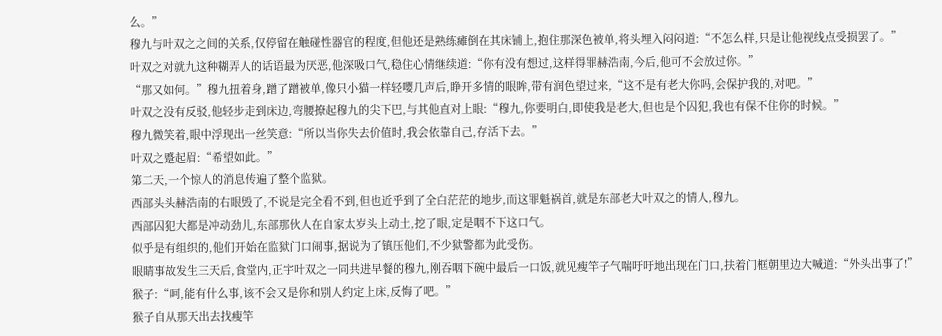么。”
穆九与叶双之之间的关系,仅停留在触碰性器官的程度,但他还是熟练瘫倒在其床铺上,抱住那深色被单,将头埋入闷闷道:“不怎么样,只是让他视线点受损罢了。”
叶双之对就九这种糊弄人的话语最为厌恶,他深吸口气,稳住心情继续道:“你有没有想过,这样得罪赫浩南,今后,他可不会放过你。”
“那又如何。”穆九扭着身,蹭了蹭被单,像只小猫一样轻嘤几声后,睁开多情的眼眸,带有润色望过来,“这不是有老大你吗,会保护我的,对吧。”
叶双之没有反驳,他轻步走到床边,弯腰撩起穆九的尖下巴,与其他直对上眼:“穆九,你要明白,即使我是老大,但也是个囚犯,我也有保不住你的时候。”
穆九微笑着,眼中浮现出一丝笑意:“所以当你失去价值时,我会依靠自己,存活下去。”
叶双之蹙起眉:“希望如此。”
第二天,一个惊人的消息传遍了整个监狱。
西部头头赫浩南的右眼毁了,不说是完全看不到,但也近乎到了全白茫茫的地步,而这罪魁祸首,就是东部老大叶双之的情人,穆九。
西部囚犯大都是冲动劲儿,东部那伙人在自家太岁头上动土,挖了眼,定是咽不下这口气。
似乎是有组织的,他们开始在监狱门口闹事,据说为了镇压他们,不少狱警都为此受伤。
眼睛事故发生三天后,食堂内,正宇叶双之一同共进早餐的穆九,刚吞咽下碗中最后一口饭,就见瘦竿子气喘吁吁地出现在门口,扶着门框朝里边大喊道:“外头出事了!”
猴子:“呵,能有什么事,该不会又是你和别人约定上床,反悔了吧。”
猴子自从那天出去找瘦竿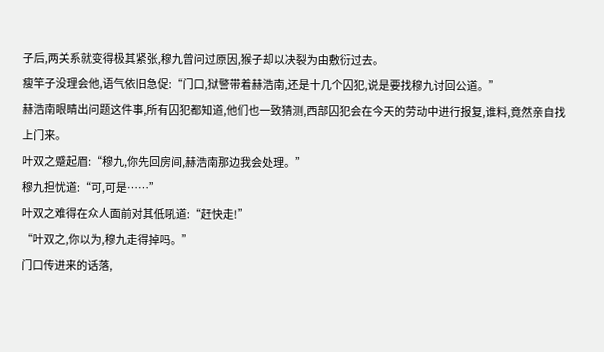子后,两关系就变得极其紧张,穆九曾问过原因,猴子却以决裂为由敷衍过去。
瘦竿子没理会他,语气依旧急促:“门口,狱警带着赫浩南,还是十几个囚犯,说是要找穆九讨回公道。”
赫浩南眼睛出问题这件事,所有囚犯都知道,他们也一致猜测,西部囚犯会在今天的劳动中进行报复,谁料,竟然亲自找上门来。
叶双之蹙起眉:“穆九,你先回房间,赫浩南那边我会处理。”
穆九担忧道:“可,可是……”
叶双之难得在众人面前对其低吼道:“赶快走!”
“叶双之,你以为,穆九走得掉吗。”
门口传进来的话落,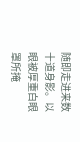随即走进来数十道身影。以眼被厚重白眼罩所掩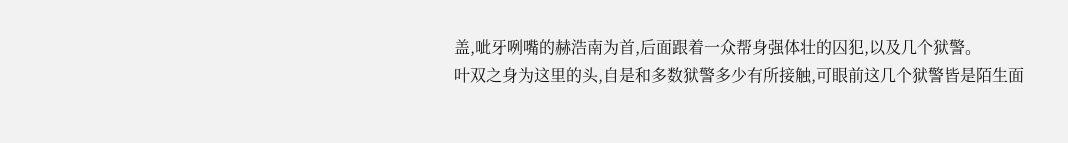盖,呲牙咧嘴的赫浩南为首,后面跟着一众帮身强体壮的囚犯,以及几个狱警。
叶双之身为这里的头,自是和多数狱警多少有所接触,可眼前这几个狱警皆是陌生面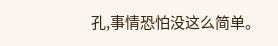孔,事情恐怕没这么简单。